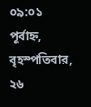০৯:০১ পূর্বাহ্ন, বৃহস্পতিবার, ২৬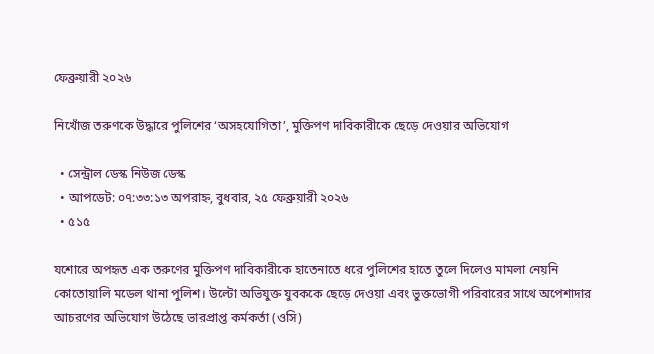ফেব্রুয়ারী ২০২৬

নিখোঁজ তরুণকে উদ্ধারে পুলিশের ‘অসহযোগিতা’, মুক্তিপণ দাবিকারীকে ছেড়ে দেওয়ার অভিযোগ

  • সেন্ট্রাল ডেস্ক নিউজ ডেস্ক
  • আপডেট: ০৭:৩৩:১৩ অপরাহ্ন, বুধবার, ২৫ ফেব্রুয়ারী ২০২৬
  • ৫১৫

যশোরে অপহৃত এক তরুণের মুক্তিপণ দাবিকারীকে হাতেনাতে ধরে পুলিশের হাতে তুলে দিলেও মামলা নেয়নি কোতোয়ালি মডেল থানা পুলিশ। উল্টো অভিযুক্ত যুবককে ছেড়ে দেওয়া এবং ভুক্তভোগী পরিবারের সাথে অপেশাদার আচরণের অভিযোগ উঠেছে ভারপ্রাপ্ত কর্মকর্তা (ওসি)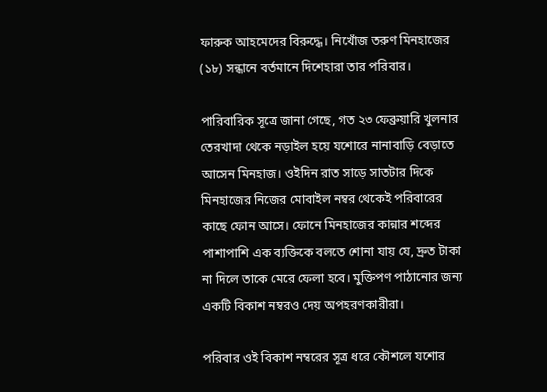ফারুক আহমেদের বিরুদ্ধে। নিখোঁজ তরুণ মিনহাজের (১৮) সন্ধানে বর্তমানে দিশেহারা তার পরিবার।

পারিবারিক সূত্রে জানা গেছে, গত ২৩ ফেব্রুয়ারি খুলনার তেরখাদা থেকে নড়াইল হয়ে যশোরে নানাবাড়ি বেড়াতে আসেন মিনহাজ। ওইদিন রাত সাড়ে সাতটার দিকে মিনহাজের নিজের মোবাইল নম্বর থেকেই পরিবারের কাছে ফোন আসে। ফোনে মিনহাজের কান্নার শব্দের পাশাপাশি এক ব্যক্তিকে বলতে শোনা যায় যে, দ্রুত টাকা না দিলে তাকে মেরে ফেলা হবে। মুক্তিপণ পাঠানোর জন্য একটি বিকাশ নম্বরও দেয় অপহরণকারীরা।

পরিবার ওই বিকাশ নম্বরের সূত্র ধরে কৌশলে যশোর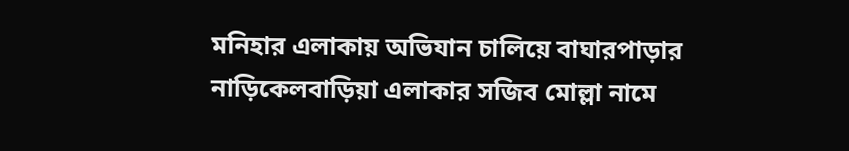মনিহার এলাকায় অভিযান চালিয়ে বাঘারপাড়ার নাড়িকেলবাড়িয়া এলাকার সজিব মোল্লা নামে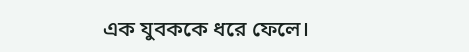এক যুবককে ধরে ফেলে।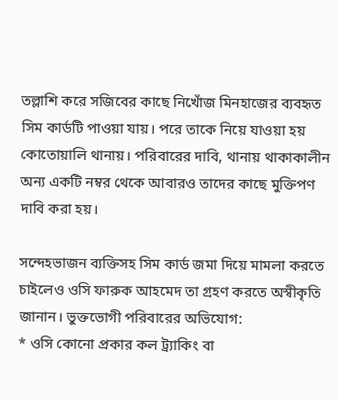তল্লাশি করে সজিবের কাছে নিখোঁজ মিনহাজের ব্যবহৃত সিম কার্ডটি পাওয়া যায়। পরে তাকে নিয়ে যাওয়া হয় কোতোয়ালি থানায়। পরিবারের দাবি, থানায় থাকাকালীন অন্য একটি নম্বর থেকে আবারও তাদের কাছে মুক্তিপণ দাবি করা হয়।

সন্দেহভাজন ব্যক্তিসহ সিম কার্ড জমা দিয়ে মামলা করতে চাইলেও ওসি ফারুক আহমেদ তা গ্রহণ করতে অস্বীকৃতি জানান। ভুক্তভোগী পরিবারের অভিযোগ:
* ওসি কোনো প্রকার কল ট্র্যাকিং বা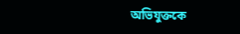অভিযুক্তকে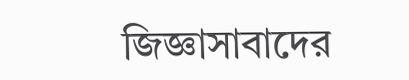জিজ্ঞাসাবাদের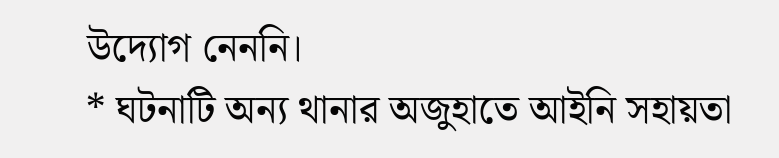উদ্যোগ নেননি।
* ঘটনাটি অন্য থানার অজুহাতে আইনি সহায়তা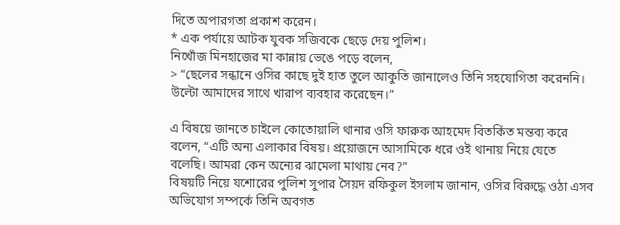দিতে অপারগতা প্রকাশ করেন।
* এক পর্যায়ে আটক যুবক সজিবকে ছেড়ে দেয় পুলিশ।
নিখোঁজ মিনহাজের মা কান্নায় ভেঙে পড়ে বলেন,
> “ছেলের সন্ধানে ওসির কাছে দুই হাত তুলে আকুতি জানালেও তিনি সহযোগিতা করেননি। উল্টো আমাদের সাথে খারাপ ব্যবহার করেছেন।”

এ বিষয়ে জানতে চাইলে কোতোয়ালি থানার ওসি ফারুক আহমেদ বিতর্কিত মন্তব্য করে বলেন, “এটি অন্য এলাকার বিষয়। প্রয়োজনে আসামিকে ধরে ওই থানায় নিয়ে যেতে বলেছি। আমরা কেন অন্যের ঝামেলা মাথায় নেব?”
বিষয়টি নিয়ে যশোরের পুলিশ সুপার সৈয়দ রফিকুল ইসলাম জানান, ওসির বিরুদ্ধে ওঠা এসব অভিযোগ সম্পর্কে তিনি অবগত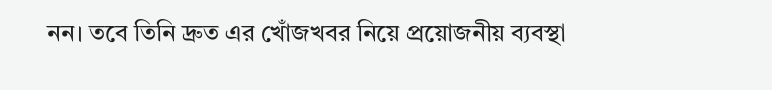নন। তবে তিনি দ্রুত এর খোঁজখবর নিয়ে প্রয়োজনীয় ব্যবস্থা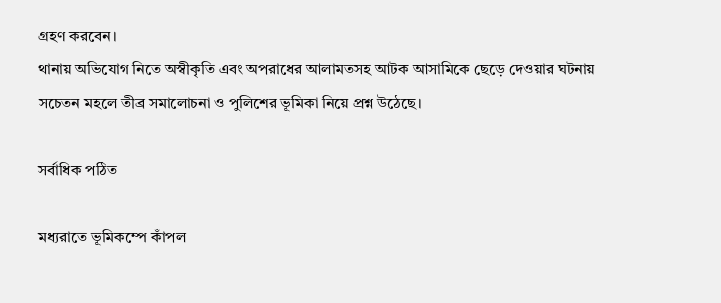গ্রহণ করবেন।
থানায় অভিযোগ নিতে অস্বীকৃতি এবং অপরাধের আলামতসহ আটক আসামিকে ছেড়ে দেওয়ার ঘটনায় সচেতন মহলে তীব্র সমালোচনা ও পুলিশের ভূমিকা নিয়ে প্রশ্ন উঠেছে।

সর্বাধিক পঠিত

মধ্যরাতে ভূমিকম্পে কাঁপল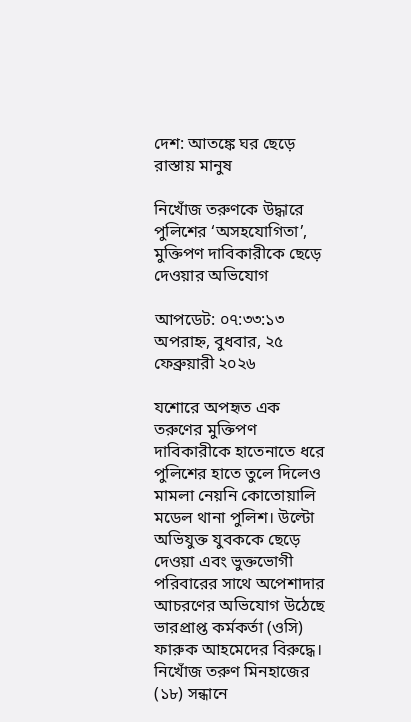দেশ: আতঙ্কে ঘর ছেড়ে রাস্তায় মানুষ

নিখোঁজ তরুণকে উদ্ধারে পুলিশের ‘অসহযোগিতা’, মুক্তিপণ দাবিকারীকে ছেড়ে দেওয়ার অভিযোগ

আপডেট: ০৭:৩৩:১৩ অপরাহ্ন, বুধবার, ২৫ ফেব্রুয়ারী ২০২৬

যশোরে অপহৃত এক তরুণের মুক্তিপণ দাবিকারীকে হাতেনাতে ধরে পুলিশের হাতে তুলে দিলেও মামলা নেয়নি কোতোয়ালি মডেল থানা পুলিশ। উল্টো অভিযুক্ত যুবককে ছেড়ে দেওয়া এবং ভুক্তভোগী পরিবারের সাথে অপেশাদার আচরণের অভিযোগ উঠেছে ভারপ্রাপ্ত কর্মকর্তা (ওসি) ফারুক আহমেদের বিরুদ্ধে। নিখোঁজ তরুণ মিনহাজের (১৮) সন্ধানে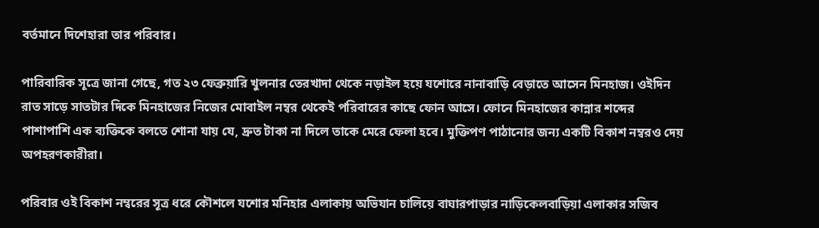বর্তমানে দিশেহারা তার পরিবার।

পারিবারিক সূত্রে জানা গেছে, গত ২৩ ফেব্রুয়ারি খুলনার তেরখাদা থেকে নড়াইল হয়ে যশোরে নানাবাড়ি বেড়াতে আসেন মিনহাজ। ওইদিন রাত সাড়ে সাতটার দিকে মিনহাজের নিজের মোবাইল নম্বর থেকেই পরিবারের কাছে ফোন আসে। ফোনে মিনহাজের কান্নার শব্দের পাশাপাশি এক ব্যক্তিকে বলতে শোনা যায় যে, দ্রুত টাকা না দিলে তাকে মেরে ফেলা হবে। মুক্তিপণ পাঠানোর জন্য একটি বিকাশ নম্বরও দেয় অপহরণকারীরা।

পরিবার ওই বিকাশ নম্বরের সূত্র ধরে কৌশলে যশোর মনিহার এলাকায় অভিযান চালিয়ে বাঘারপাড়ার নাড়িকেলবাড়িয়া এলাকার সজিব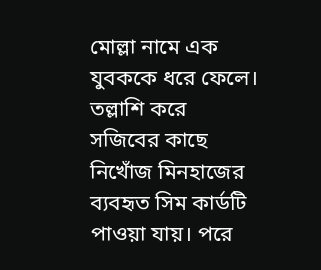মোল্লা নামে এক যুবককে ধরে ফেলে। তল্লাশি করে সজিবের কাছে নিখোঁজ মিনহাজের ব্যবহৃত সিম কার্ডটি পাওয়া যায়। পরে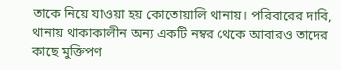তাকে নিয়ে যাওয়া হয় কোতোয়ালি থানায়। পরিবারের দাবি, থানায় থাকাকালীন অন্য একটি নম্বর থেকে আবারও তাদের কাছে মুক্তিপণ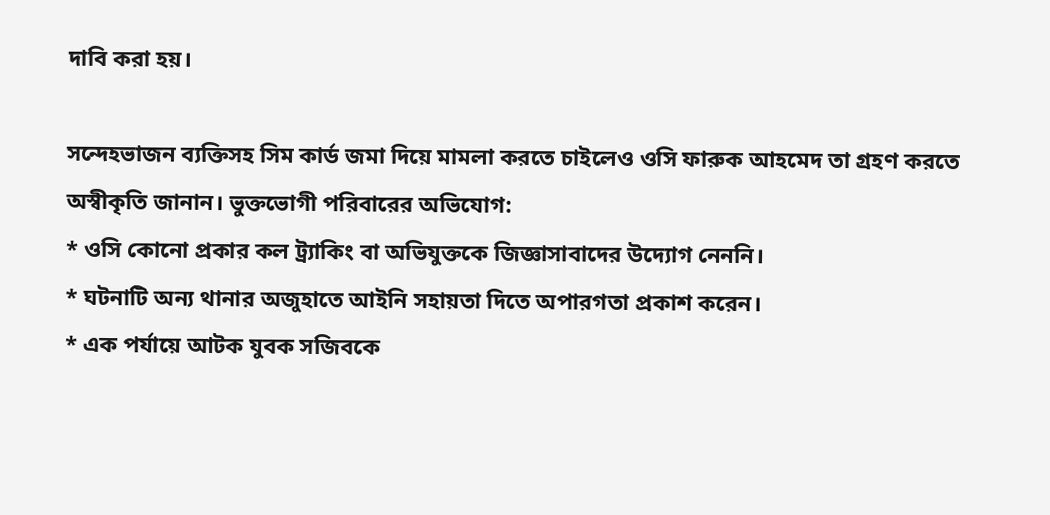দাবি করা হয়।

সন্দেহভাজন ব্যক্তিসহ সিম কার্ড জমা দিয়ে মামলা করতে চাইলেও ওসি ফারুক আহমেদ তা গ্রহণ করতে অস্বীকৃতি জানান। ভুক্তভোগী পরিবারের অভিযোগ:
* ওসি কোনো প্রকার কল ট্র্যাকিং বা অভিযুক্তকে জিজ্ঞাসাবাদের উদ্যোগ নেননি।
* ঘটনাটি অন্য থানার অজুহাতে আইনি সহায়তা দিতে অপারগতা প্রকাশ করেন।
* এক পর্যায়ে আটক যুবক সজিবকে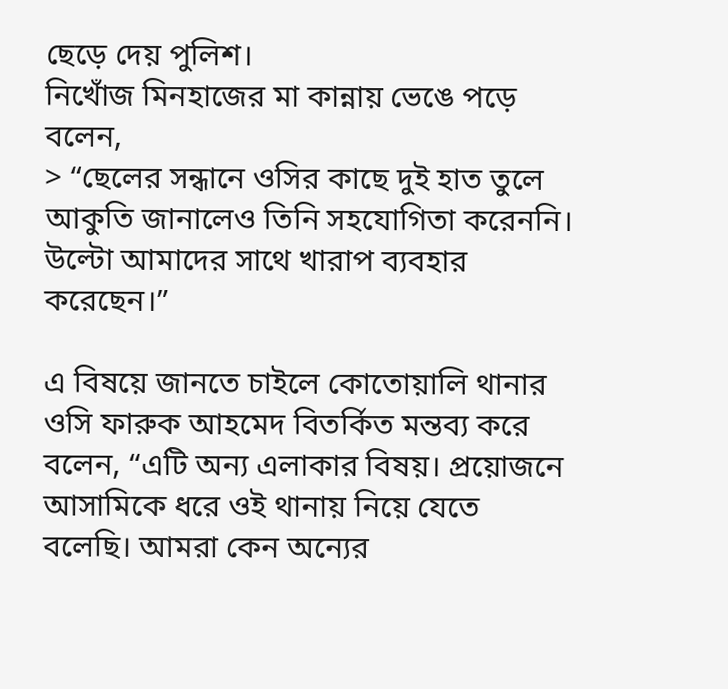ছেড়ে দেয় পুলিশ।
নিখোঁজ মিনহাজের মা কান্নায় ভেঙে পড়ে বলেন,
> “ছেলের সন্ধানে ওসির কাছে দুই হাত তুলে আকুতি জানালেও তিনি সহযোগিতা করেননি। উল্টো আমাদের সাথে খারাপ ব্যবহার করেছেন।”

এ বিষয়ে জানতে চাইলে কোতোয়ালি থানার ওসি ফারুক আহমেদ বিতর্কিত মন্তব্য করে বলেন, “এটি অন্য এলাকার বিষয়। প্রয়োজনে আসামিকে ধরে ওই থানায় নিয়ে যেতে বলেছি। আমরা কেন অন্যের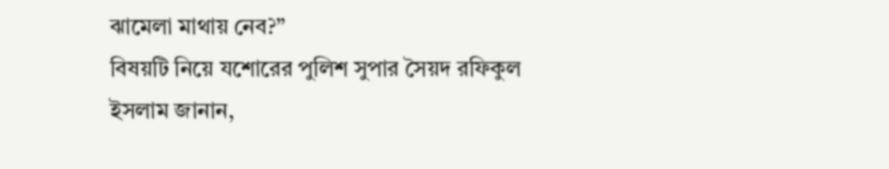ঝামেলা মাথায় নেব?”
বিষয়টি নিয়ে যশোরের পুলিশ সুপার সৈয়দ রফিকুল ইসলাম জানান,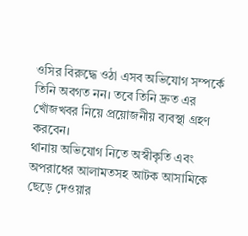ওসির বিরুদ্ধে ওঠা এসব অভিযোগ সম্পর্কে তিনি অবগত নন। তবে তিনি দ্রুত এর খোঁজখবর নিয়ে প্রয়োজনীয় ব্যবস্থা গ্রহণ করবেন।
থানায় অভিযোগ নিতে অস্বীকৃতি এবং অপরাধের আলামতসহ আটক আসামিকে ছেড়ে দেওয়ার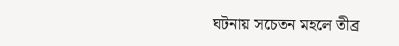ঘটনায় সচেতন মহলে তীব্র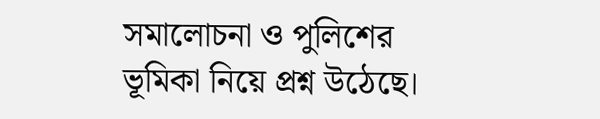সমালোচনা ও পুলিশের ভূমিকা নিয়ে প্রশ্ন উঠেছে।